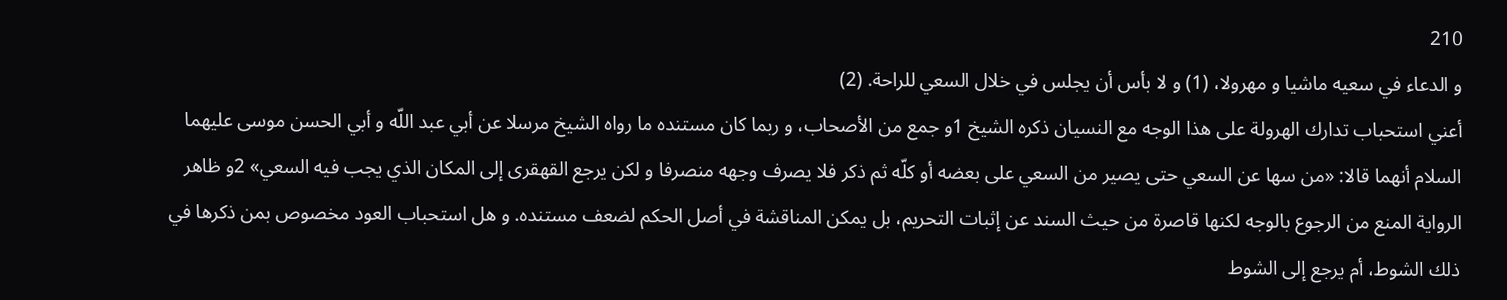210
و الدعاء في سعيه ماشيا و مهرولا، (1) و لا بأس أن يجلس في خلال السعي للراحة. (2)
أعني استحباب تدارك الهرولة على هذا الوجه مع النسيان ذكره الشيخ 1و جمع من الأصحاب، و ربما كان مستنده ما رواه الشيخ مرسلا عن أبي عبد اللّه و أبي الحسن موسى عليهما السلام أنهما قالا: «من سها عن السعي حتى يصير من السعي على بعضه أو كلّه ثم ذكر فلا يصرف وجهه منصرفا و لكن يرجع القهقرى إلى المكان الذي يجب فيه السعي» 2و ظاهر الرواية المنع من الرجوع بالوجه لكنها قاصرة من حيث السند عن إثبات التحريم، بل يمكن المناقشة في أصل الحكم لضعف مستنده. و هل استحباب العود مخصوص بمن ذكرها في ذلك الشوط، أم يرجع إلى الشوط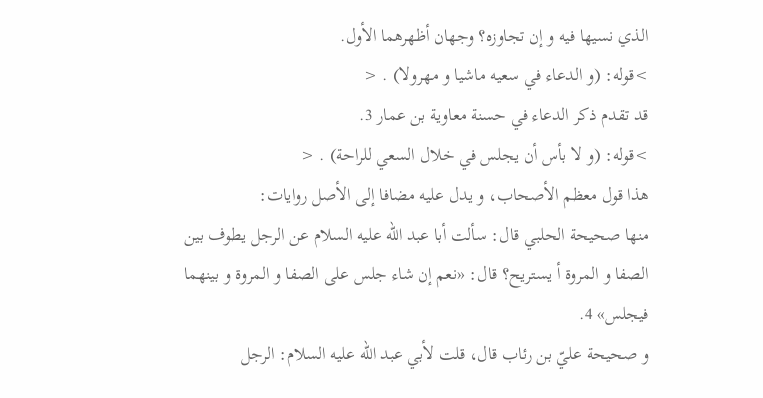الذي نسيها فيه و إن تجاوزه؟ وجهان أظهرهما الأول.
>قوله: (و الدعاء في سعيه ماشيا و مهرولا) . <
قد تقدم ذكر الدعاء في حسنة معاوية بن عمار 3.
>قوله: (و لا بأس أن يجلس في خلال السعي للراحة) . <
هذا قول معظم الأصحاب، و يدل عليه مضافا إلى الأصل روايات:
منها صحيحة الحلبي قال: سألت أبا عبد اللّه عليه السلام عن الرجل يطوف بين الصفا و المروة أ يستريح؟ قال: «نعم إن شاء جلس على الصفا و المروة و بينهما فيجلس» 4.
و صحيحة عليّ بن رئاب قال، قلت لأبي عبد اللّه عليه السلام: الرجل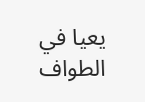يعيا في الطواف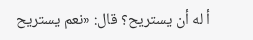أ له أن يستريح؟ قال: «نعم يستريح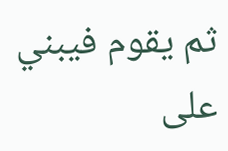ثم يقوم فيبني على